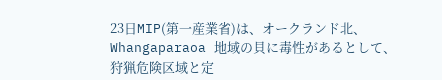23日MIP(第一産業省)は、オークランド北、Whangaparaoa 地域の貝に毒性があるとして、狩猟危険区域と定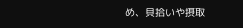め、貝拾いや摂取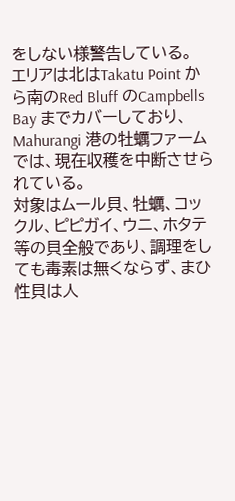をしない様警告している。
エリアは北はTakatu Point から南のRed Bluff のCampbells Bay までカバーしており、Mahurangi 港の牡蠣ファームでは、現在収穫を中断させられている。
対象はムール貝、牡蠣、コックル、ピピガイ、ウニ、ホタテ等の貝全般であり、調理をしても毒素は無くならず、まひ性貝は人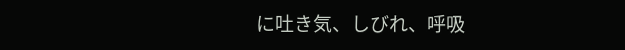に吐き気、しびれ、呼吸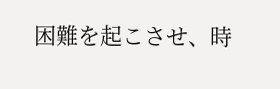困難を起こさせ、時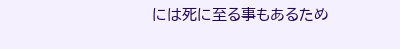には死に至る事もあるため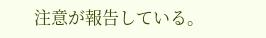注意が報告している。